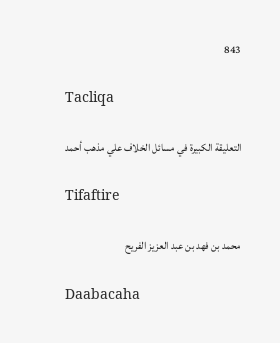843

Tacliqa

التعليقة الكبيرة في مسائل الخلاف علي مذهب أحمد

Tifaftire

محمد بن فهد بن عبد العزيز الفريح

Daabacaha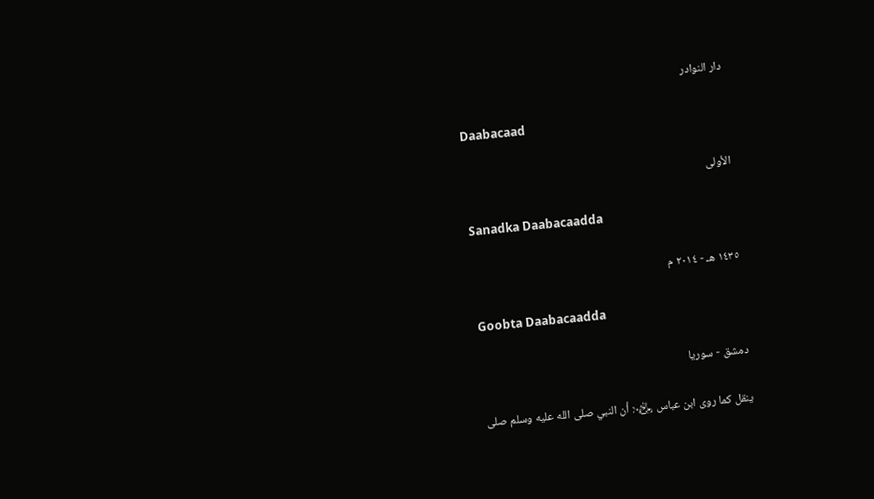دار النوادر

Daabacaad

الأولى

Sanadka Daabacaadda

١٤٣٥ هـ - ٢٠١٤ م

Goobta Daabacaadda

دمشق - سوريا

ينقل كما روى ابن عباس ﵄: أن النبي صلى الله عليه وسلم صلى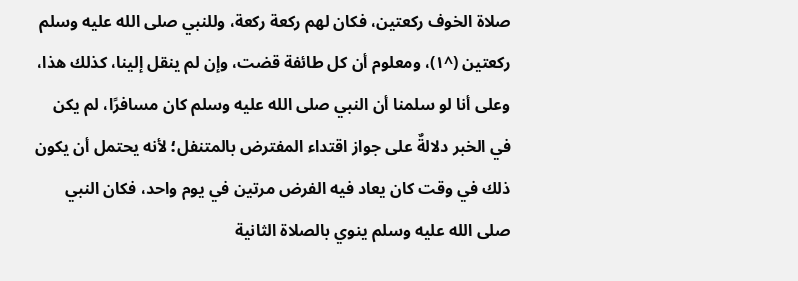صلاة الخوف ركعتين، فكان لهم ركعة ركعة، وللنبي صلى الله عليه وسلم ركعتين (^١)، ومعلوم أن كل طائفة قضت، وإن لم ينقل إلينا، كذلك هذا، وعلى أنا لو سلمنا أن النبي صلى الله عليه وسلم كان مسافرًا، لم يكن في الخبر دلالةٌ على جواز اقتداء المفترض بالمتنفل؛ لأنه يحتمل أن يكون ذلك في وقت كان يعاد فيه الفرض مرتين في يوم واحد، فكان النبي صلى الله عليه وسلم ينوي بالصلاة الثانية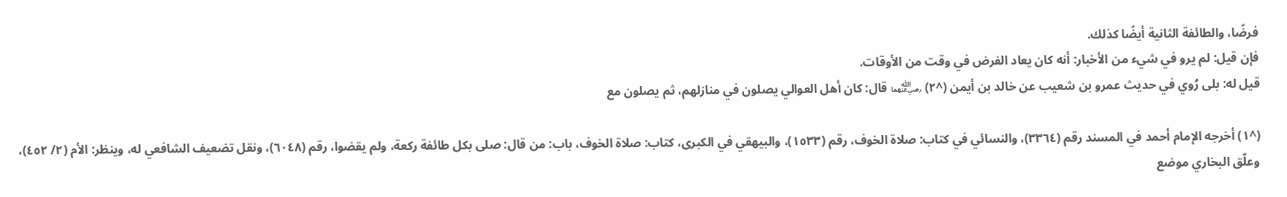فرضًا، والطائفة الثانية أيضًا كذلك.
فإن قيل: لم يرو في شيء من الأخبار: أنه كان يعاد الفرض في وقت من الأوقات.
قيل له: بلى رُوي في حديث عمرو بن شعيب عن خالد بن أيمن (^٢) ﵄ قال: كان أهل العوالي يصلون في منازلهم، ثم يصلون مع

(^١) أخرجه الإمام أحمد في المسند رقم (٣٣٦٤)، والنسائي في كتاب: صلاة الخوف، رقم (١٥٣٣)، والبيهقي في الكبرى، كتاب: صلاة الخوف، باب: من قال: صلى بكل طائفة ركعة، ولم يقضوا، رقم (٦٠٤٨)، ونقل تضعيف الشافعي له، وينظر: الأم (٢/ ٤٥٢)، وعلّق البخاري موضع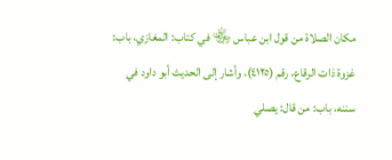مكان الصلاة من قول ابن عباس ﵄ في كتاب: المغازي، باب: غزوة ذات الرقاع، رقم (٤١٢٥)، وأشار إلى الحديث أبو داود في سننه، باب: من قال: يصلي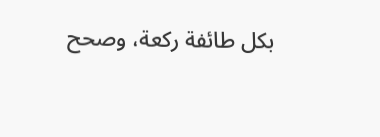بكل طائفة ركعة، وصحح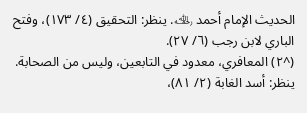الحديث الإمام أحمد ﵀. ينظر: التحقيق (٤/ ١٧٣)، وفتح الباري لابن رجب (٦/ ٢٧).
(^٢) المعافري، معدود في التابعين، وليس من الصحابة. ينظر: أسد الغابة (٢/ ٨١)،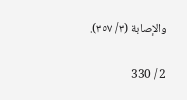والإصابة (٣/ ٣٥٧).

2 / 330